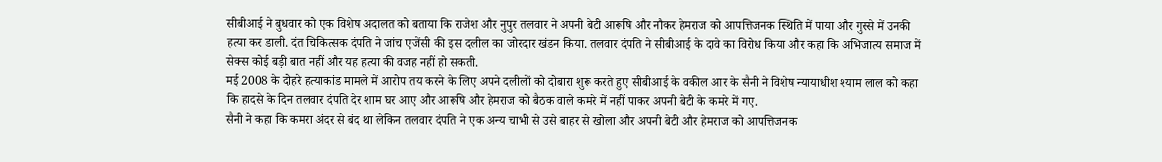सीबीआई ने बुधवार को एक विशेष अदालत को बताया कि राजेश और नुपुर तलवार ने अपनी बेटी आरूषि और नौकर हेमराज को आपत्तिजनक स्थिति में पाया और गुस्से में उनकी हत्या कर डाली. दंत चिकित्सक दंपति ने जांच एजेंसी की इस दलील का जोरदार खंडन किया. तलवार दंपति ने सीबीआई के दावे का विरोध किया और कहा कि अभिजात्य समाज में सेक्स कोई बड़ी बात नहीं और यह हत्या की वजह नहीं हो सकती.
मई 2008 के दोहरे हत्याकांड मामले में आरोप तय करने के लिए अपने दलीलों को दोबारा शुरू करते हुए सीबीआई के वकील आर के सैनी ने विशेष न्यायाधीश श्याम लाल को कहा कि हादसे के दिन तलवार दंपति देर शाम घर आए और आरूषि और हेमराज को बैठक वाले कमरे में नहीं पाकर अपनी बेटी के कमरे में गए.
सैनी ने कहा कि कमरा अंदर से बंद था लेकिन तलवार दंपति ने एक अन्य चाभी से उसे बाहर से खोला और अपनी बेटी और हेमराज को आपत्तिजनक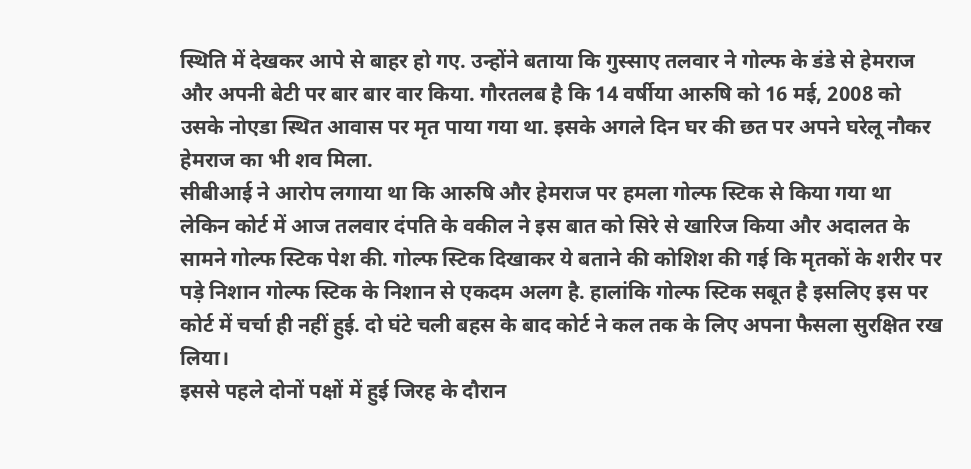स्थिति में देखकर आपे से बाहर हो गए. उन्होंने बताया कि गुस्साए तलवार ने गोल्फ के डंडे से हेमराज और अपनी बेटी पर बार बार वार किया. गौरतलब है कि 14 वर्षीया आरुषि को 16 मई, 2008 को उसके नोएडा स्थित आवास पर मृत पाया गया था. इसके अगले दिन घर की छत पर अपने घरेलू नौकर हेमराज का भी शव मिला.
सीबीआई ने आरोप लगाया था कि आरुषि और हेमराज पर हमला गोल्फ स्टिक से किया गया था लेकिन कोर्ट में आज तलवार दंपति के वकील ने इस बात को सिरे से खारिज किया और अदालत के सामने गोल्फ स्टिक पेश की. गोल्फ स्टिक दिखाकर ये बताने की कोशिश की गई कि मृतकों के शरीर पर पड़े निशान गोल्फ स्टिक के निशान से एकदम अलग है. हालांकि गोल्फ स्टिक सबूत है इसलिए इस पर कोर्ट में चर्चा ही नहीं हुई. दो घंटे चली बहस के बाद कोर्ट ने कल तक के लिए अपना फैसला सुरक्षित रख लिया।
इससे पहले दोनों पक्षों में हुई जिरह के दौरान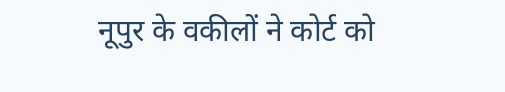नूपुर के वकीलों ने कोर्ट को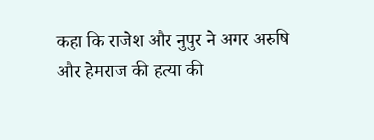कहा कि राजेश और नुपुर ने अगर अरुषि और हेमराज की हत्या की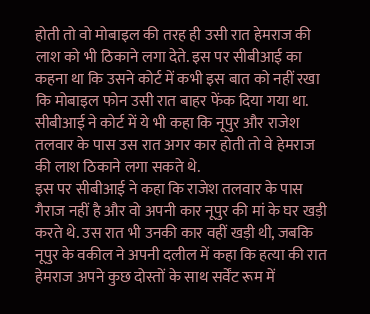होती तो वो मोबाइल की तरह ही उसी रात हेमराज की लाश को भी ठिकाने लगा देते. इस पर सीबीआई का कहना था कि उसने कोर्ट में कभी इस बात को नहीं रखा कि मोबाइल फोन उसी रात बाहर फेंक दिया गया था. सीबीआई ने कोर्ट में ये भी कहा कि नूपुर और राजेश तलवार के पास उस रात अगर कार होती तो वे हेमराज की लाश ठिकाने लगा सकते थे.
इस पर सीबीआई ने कहा कि राजेश तलवार के पास गैराज नहीं है और वो अपनी कार नूपुर की मां के घर खड़ी करते थे. उस रात भी उनकी कार वहीं खड़ी थी, जबकि नूपुर के वकील ने अपनी दलील में कहा कि हत्या की रात हेमराज अपने कुछ दोस्तों के साथ सर्वेंट रूम में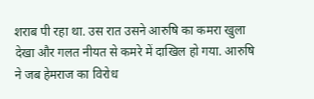शराब पी रहा था. उस रात उसने आरुषि का कमरा खुला देखा और गलत नीयत से कमरे में दाखिल हो गया. आरुषि ने जब हेमराज का विरोध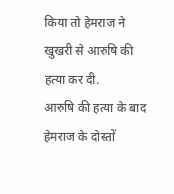किया तो हेमराज ने खुखरी से आरुषि की हत्या कर दी.
आरुषि की हत्या के बाद हेमराज के दोस्तों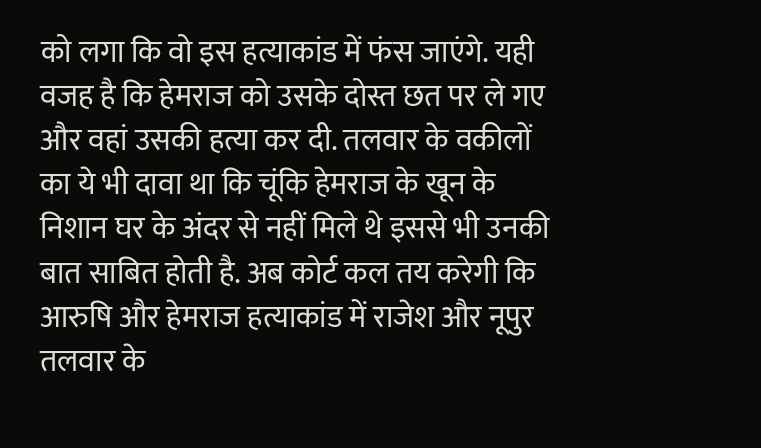को लगा कि वो इस हत्याकांड में फंस जाएंगे. यही वजह है कि हेमराज को उसके दोस्त छत पर ले गए और वहां उसकी हत्या कर दी. तलवार के वकीलों का ये भी दावा था कि चूंकि हेमराज के खून के निशान घर के अंदर से नहीं मिले थे इससे भी उनकी बात साबित होती है. अब कोर्ट कल तय करेगी कि आरुषि और हेमराज हत्याकांड में राजेश और नूपुर तलवार के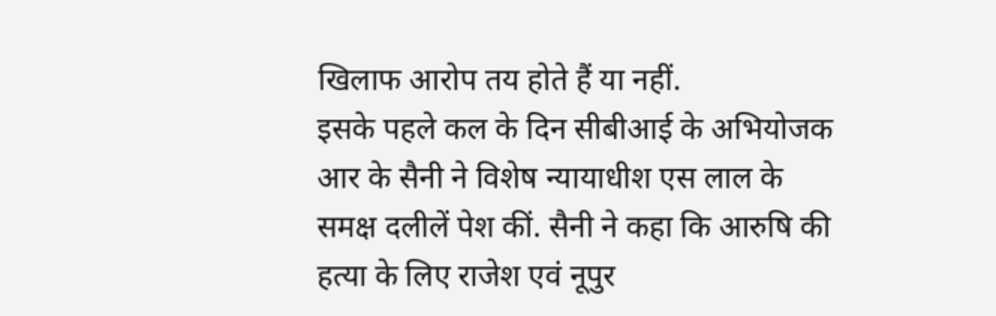खिलाफ आरोप तय होते हैं या नहीं.
इसके पहले कल के दिन सीबीआई के अभियोजक आर के सैनी ने विशेष न्यायाधीश एस लाल के समक्ष दलीलें पेश कीं. सैनी ने कहा कि आरुषि की हत्या के लिए राजेश एवं नूपुर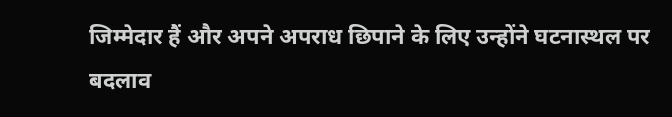जिम्मेदार हैं और अपने अपराध छिपाने के लिए उन्होंने घटनास्थल पर बदलाव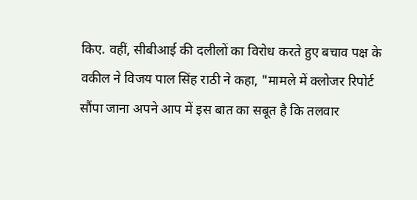किए. वहीं, सीबीआई की दलीलों का विरोध करते हुए बचाव पक्ष के वकील ने विजय पाल सिंह राठी ने कहा, "मामले में क्लोजर रिपोर्ट सौंपा जाना अपने आप में इस बात का सबूत है कि तलवार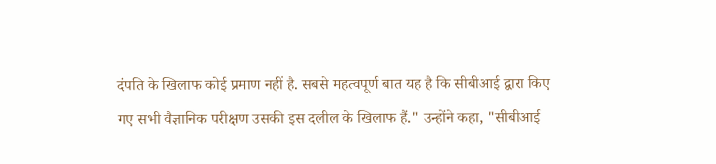दंपति के खिलाफ कोई प्रमाण नहीं है. सबसे महत्वपूर्ण बात यह है कि सीबीआई द्वारा किए गए सभी वैज्ञानिक परीक्षण उसकी इस दलील के खिलाफ हैं." उन्होंने कहा, "सीबीआई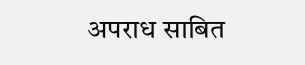अपराध साबित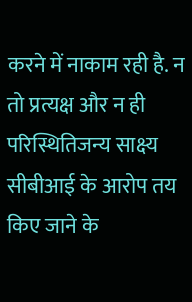करने में नाकाम रही है. न तो प्रत्यक्ष और न ही परिस्थितिजन्य साक्ष्य सीबीआई के आरोप तय किए जाने के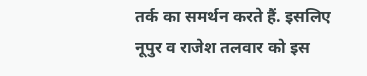तर्क का समर्थन करते हैं. इसलिए नूपुर व राजेश तलवार को इस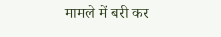मामले में बरी कर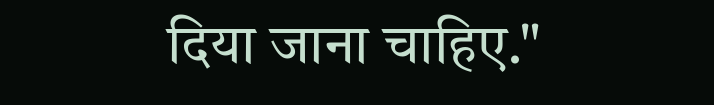दिया जाना चाहिए."